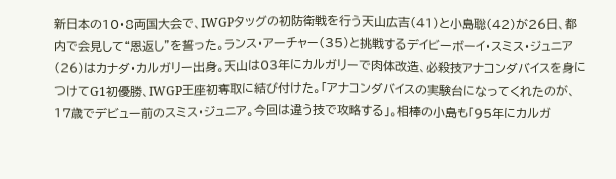新日本の10・8両国大会で、IWGPタッグの初防衛戦を行う天山広吉(41)と小島聡(42)が26日、都内で会見して“恩返し”を誓った。ランス・アーチャー(35)と挑戦するデイビーボーイ・スミス・ジュニア(26)はカナダ・カルガリー出身。天山は03年にカルガリーで肉体改造、必殺技アナコンダバイスを身につけてG1初優勝、IWGP王座初奪取に結び付けた。「アナコンダバイスの実験台になってくれたのが、17歳でデビュー前のスミス・ジュニア。今回は違う技で攻略する」。相棒の小島も「95年にカルガ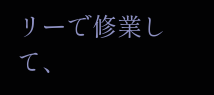リーで修業して、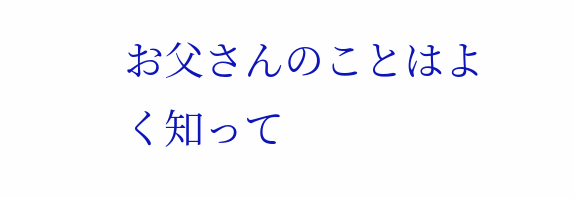お父さんのことはよく知って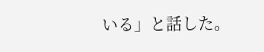いる」と話した。